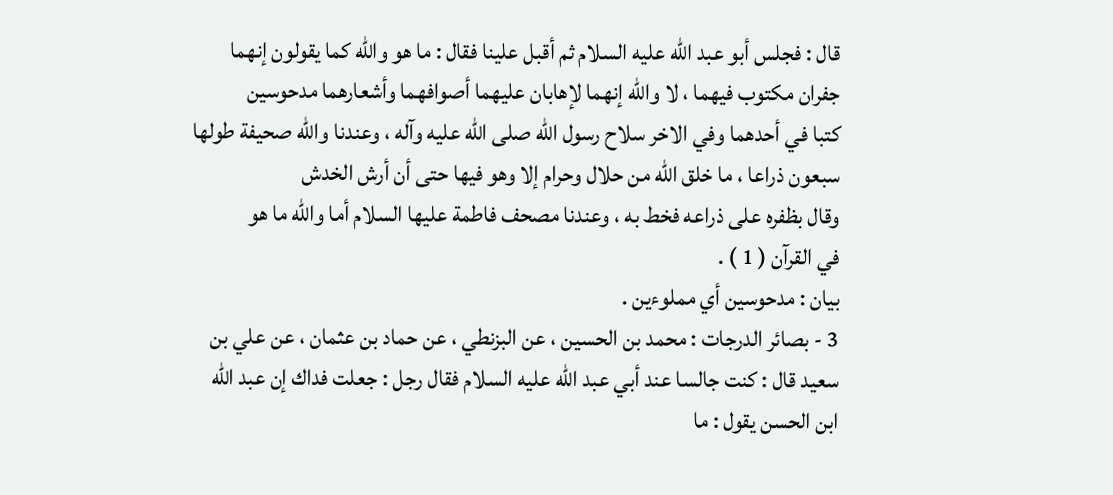قال : فجلس أبو عبد الله عليه السلام ثم أقبل علينا فقال : ما هو والله كما يقولون إنهما
جفران مكتوب فيهما ، لا والله إنهما لإهابان عليهما أصوافهما وأشعارهما مدحوسين
كتبا في أحدهما وفي الاخر سلاح رسول الله صلى الله عليه وآله ، وعندنا والله صحيفة طولها
سبعون ذراعا ، ما خلق الله من حلال وحرام إلا وهو فيها حتى أن أرش الخدش
وقال بظفره على ذراعه فخط به ، وعندنا مصحف فاطمة عليها السلام أما والله ما هو
في القرآن ( 1 ) .
بيان : مدحوسين أي مملوءين .
3 - بصائر الدرجات : محمد بن الحسين ، عن البزنطي ، عن حماد بن عثمان ، عن علي بن
سعيد قال : كنت جالسا عند أبي عبد الله عليه السلام فقال رجل : جعلت فداك إن عبد الله
ابن الحسن يقول : ما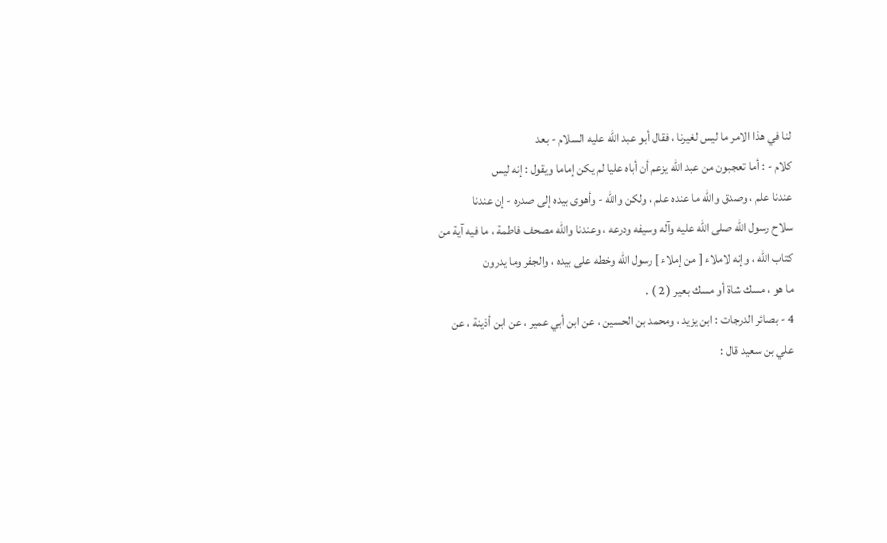لنا في هذا الامر ما ليس لغيرنا ، فقال أبو عبد الله عليه السلام - بعد
كلام - : أما تعجبون من عبد الله يزعم أن أباه عليا لم يكن إماما ويقول : إنه ليس
عندنا علم ، وصدق والله ما عنده علم ، ولكن والله - وأهوى بيده إلى صدره - إن عندنا
سلاح رسول الله صلى الله عليه وآله وسيفه ودرعه ، وعندنا والله مصحف فاطمة ، ما فيه آية من
كتاب الله ، وإنه لاملاء [ من إملاء ] رسول الله وخطه على بيده ، والجفر وما يدرون
ما هو ، مسك شاة أو مسك بعير ( 2 ) .
4 - بصائر الدرجات : ابن يزيد ، ومحمد بن الحسين ، عن ابن أبي عمير ، عن ابن أذينة ، عن
علي بن سعيد قال :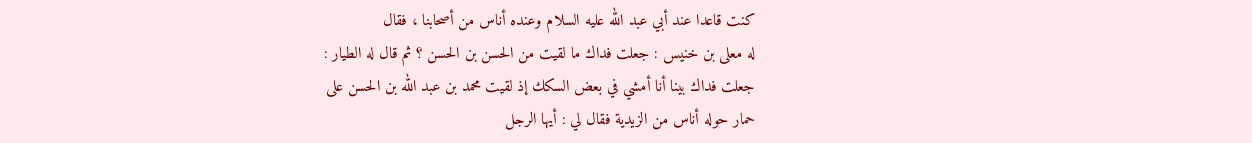كنت قاعدا عند أبي عبد الله عليه السلام وعنده أناس من أصحابنا ، فقال
له معلى بن خنيس : جعلت فداك ما لقيت من الحسن بن الحسن ؟ ثم قال له الطيار :
جعلت فداك بينا أنا أمشي في بعض السكك إذ لقيت محمد بن عبد الله بن الحسن على
حمار حوله أناس من الزيدية فقال لي : أيها الرجل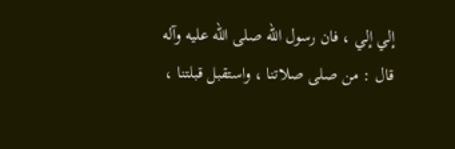إلي إلي ، فان رسول الله صلى الله عليه وآله
قال : من صلى صلاتنا ، واستقبل قبلتنا ،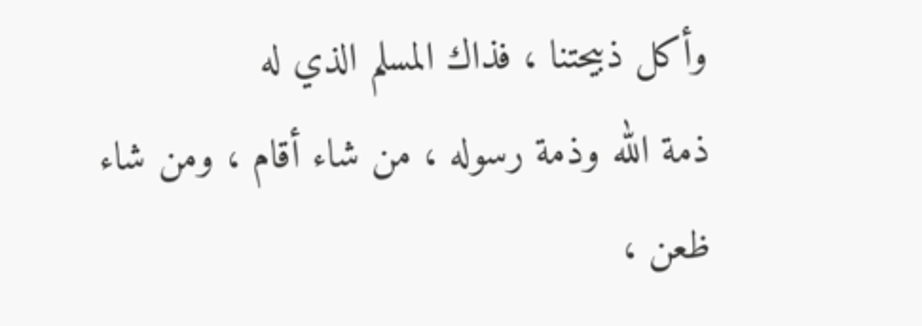وأكل ذبيحتنا ، فذاك المسلم الذي له
ذمة الله وذمة رسوله ، من شاء أقام ، ومن شاء ظعن ،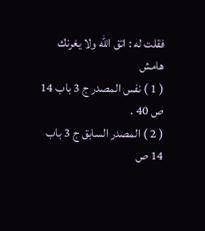فقلت له : اتق الله ولا يغرنك
هامش
( 1 ) نفس المصدر ج 3 باب 14 ص 40 .
( 2 ) المصدر السابق ج 3 باب 14 ص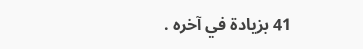41 بزيادة في آخره .